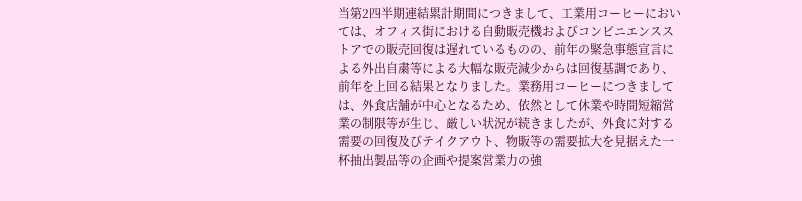当第2四半期連結累計期間につきまして、工業用コーヒーにおいては、オフィス街における自動販売機およびコンビニエンスストアでの販売回復は遅れているものの、前年の緊急事態宣言による外出自粛等による大幅な販売減少からは回復基調であり、前年を上回る結果となりました。業務用コーヒーにつきましては、外食店舗が中心となるため、依然として休業や時間短縮営業の制限等が生じ、厳しい状況が続きましたが、外食に対する需要の回復及びテイクアウト、物販等の需要拡大を見据えた一杯抽出製品等の企画や提案営業力の強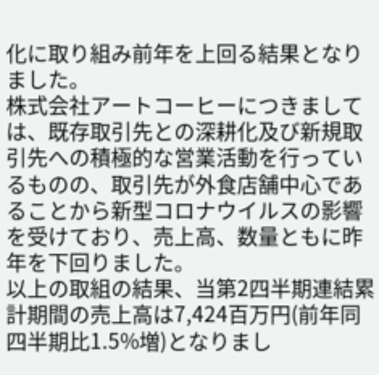化に取り組み前年を上回る結果となりました。
株式会社アートコーヒーにつきましては、既存取引先との深耕化及び新規取引先への積極的な営業活動を行っているものの、取引先が外食店舗中心であることから新型コロナウイルスの影響を受けており、売上高、数量ともに昨年を下回りました。
以上の取組の結果、当第2四半期連結累計期間の売上高は7,424百万円(前年同四半期比1.5%増)となりまし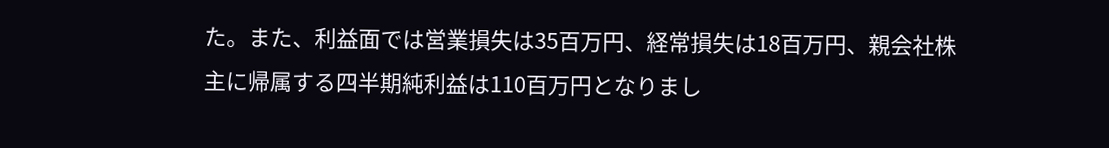た。また、利益面では営業損失は35百万円、経常損失は18百万円、親会社株主に帰属する四半期純利益は110百万円となりまし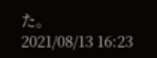た。
2021/08/13 16:23